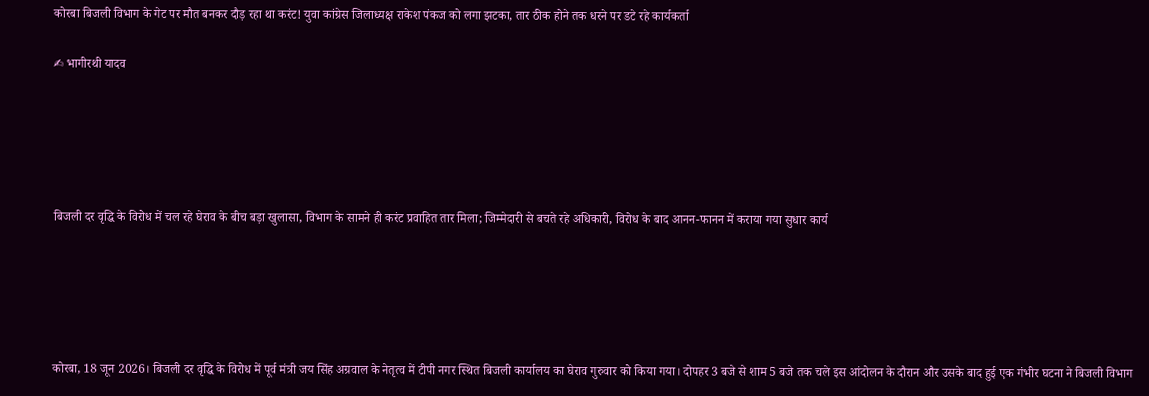कोरबा बिजली विभाग के गेट पर मौत बनकर दौड़ रहा था करंट! युवा कांग्रेस जिलाध्यक्ष राकेश पंकज को लगा झटका, तार ठीक होने तक धरने पर डटे रहे कार्यकर्ता

✍ भागीरथी यादव





बिजली दर वृद्धि के विरोध में चल रहे घेराव के बीच बड़ा खुलासा, विभाग के सामने ही करंट प्रवाहित तार मिला; जिम्मेदारी से बचते रहे अधिकारी, विरोध के बाद आनन-फानन में कराया गया सुधार कार्य





कोरबा, 18 जून 2026। बिजली दर वृद्धि के विरोध में पूर्व मंत्री जय सिंह अग्रवाल के नेतृत्व में टीपी नगर स्थित बिजली कार्यालय का घेराव गुरुवार को किया गया। दोपहर 3 बजे से शाम 5 बजे तक चले इस आंदोलन के दौरान और उसके बाद हुई एक गंभीर घटना ने बिजली विभाग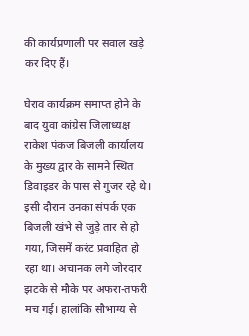की कार्यप्रणाली पर सवाल खड़े कर दिए हैं।

घेराव कार्यक्रम समाप्त होने के बाद युवा कांग्रेस जिलाध्यक्ष राकेश पंकज बिजली कार्यालय के मुख्य द्वार के सामने स्थित डिवाइडर के पास से गुजर रहे थे। इसी दौरान उनका संपर्क एक बिजली खंभे से जुड़े तार से हो गया, जिसमें करंट प्रवाहित हो रहा था। अचानक लगे जोरदार झटके से मौके पर अफरा-तफरी मच गई। हालांकि सौभाग्य से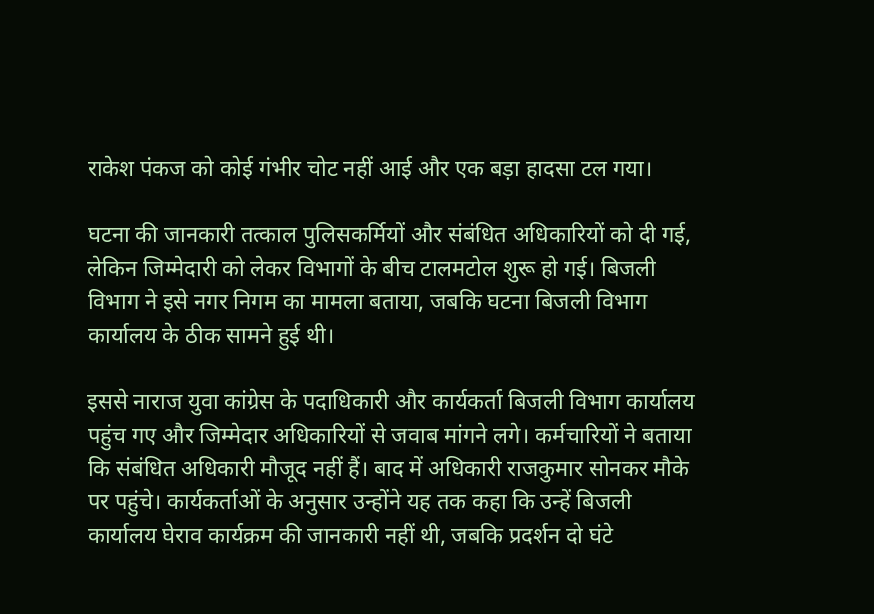राकेश पंकज को कोई गंभीर चोट नहीं आई और एक बड़ा हादसा टल गया।

घटना की जानकारी तत्काल पुलिसकर्मियों और संबंधित अधिकारियों को दी गई, लेकिन जिम्मेदारी को लेकर विभागों के बीच टालमटोल शुरू हो गई। बिजली विभाग ने इसे नगर निगम का मामला बताया, जबकि घटना बिजली विभाग कार्यालय के ठीक सामने हुई थी।

इससे नाराज युवा कांग्रेस के पदाधिकारी और कार्यकर्ता बिजली विभाग कार्यालय पहुंच गए और जिम्मेदार अधिकारियों से जवाब मांगने लगे। कर्मचारियों ने बताया कि संबंधित अधिकारी मौजूद नहीं हैं। बाद में अधिकारी राजकुमार सोनकर मौके पर पहुंचे। कार्यकर्ताओं के अनुसार उन्होंने यह तक कहा कि उन्हें बिजली कार्यालय घेराव कार्यक्रम की जानकारी नहीं थी, जबकि प्रदर्शन दो घंटे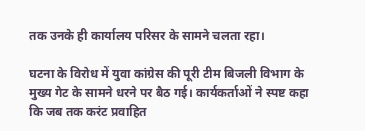तक उनके ही कार्यालय परिसर के सामने चलता रहा।

घटना के विरोध में युवा कांग्रेस की पूरी टीम बिजली विभाग के मुख्य गेट के सामने धरने पर बैठ गई। कार्यकर्ताओं ने स्पष्ट कहा कि जब तक करंट प्रवाहित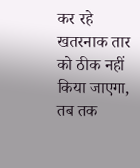कर रहे खतरनाक तार को ठीक नहीं किया जाएगा, तब तक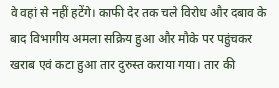वे वहां से नहीं हटेंगे। काफी देर तक चले विरोध और दबाव के बाद विभागीय अमला सक्रिय हुआ और मौके पर पहुंचकर खराब एवं कटा हुआ तार दुरुस्त कराया गया। तार की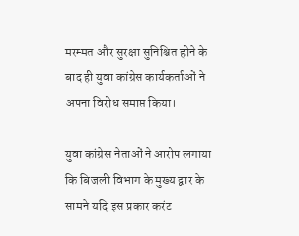मरम्मत और सुरक्षा सुनिश्चित होने के बाद ही युवा कांग्रेस कार्यकर्ताओं ने अपना विरोध समाप्त किया।

युवा कांग्रेस नेताओं ने आरोप लगाया कि बिजली विभाग के मुख्य द्वार के सामने यदि इस प्रकार करंट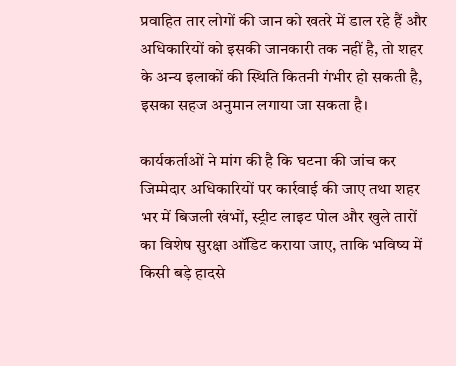प्रवाहित तार लोगों की जान को खतरे में डाल रहे हैं और अधिकारियों को इसकी जानकारी तक नहीं है, तो शहर के अन्य इलाकों की स्थिति कितनी गंभीर हो सकती है, इसका सहज अनुमान लगाया जा सकता है।

कार्यकर्ताओं ने मांग की है कि घटना की जांच कर जिम्मेदार अधिकारियों पर कार्रवाई की जाए तथा शहर भर में बिजली खंभों, स्ट्रीट लाइट पोल और खुले तारों का विशेष सुरक्षा ऑडिट कराया जाए, ताकि भविष्य में किसी बड़े हादसे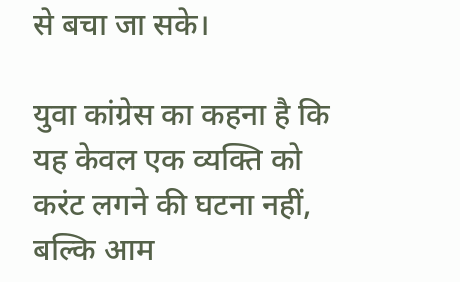से बचा जा सके।

युवा कांग्रेस का कहना है कि यह केवल एक व्यक्ति को करंट लगने की घटना नहीं, बल्कि आम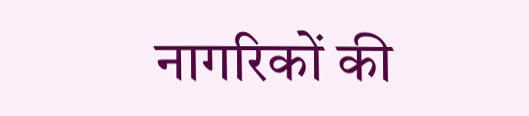नागरिकों की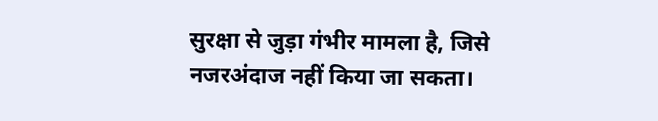सुरक्षा से जुड़ा गंभीर मामला है, जिसे नजरअंदाज नहीं किया जा सकता।